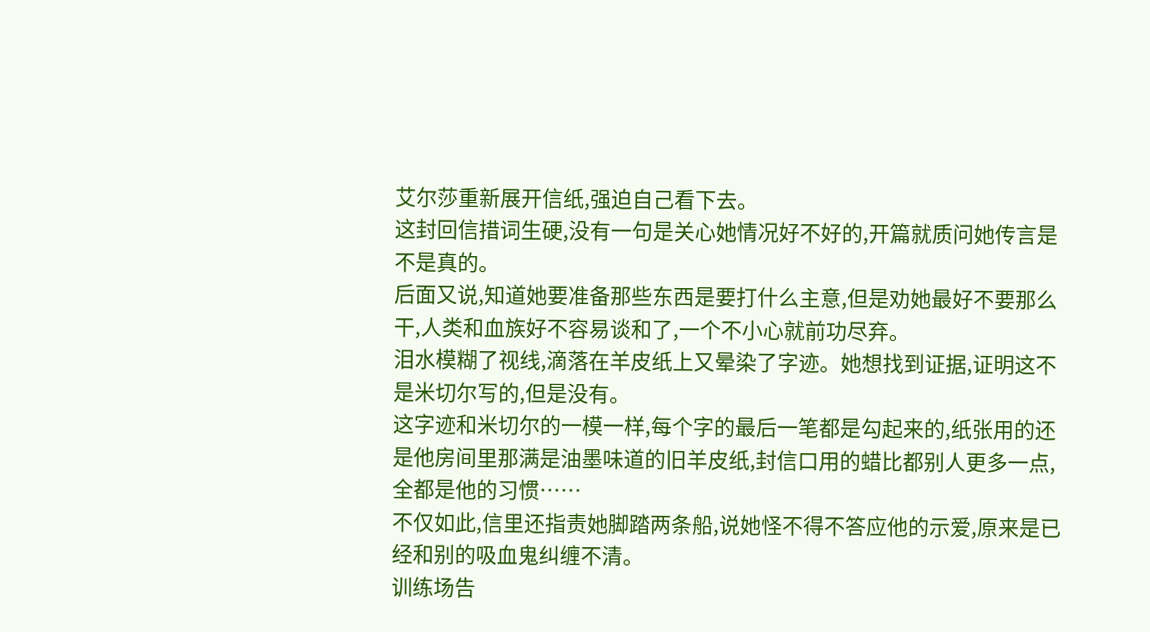艾尔莎重新展开信纸,强迫自己看下去。
这封回信措词生硬,没有一句是关心她情况好不好的,开篇就质问她传言是不是真的。
后面又说,知道她要准备那些东西是要打什么主意,但是劝她最好不要那么干,人类和血族好不容易谈和了,一个不小心就前功尽弃。
泪水模糊了视线,滴落在羊皮纸上又晕染了字迹。她想找到证据,证明这不是米切尔写的,但是没有。
这字迹和米切尔的一模一样,每个字的最后一笔都是勾起来的,纸张用的还是他房间里那满是油墨味道的旧羊皮纸,封信口用的蜡比都别人更多一点,全都是他的习惯……
不仅如此,信里还指责她脚踏两条船,说她怪不得不答应他的示爱,原来是已经和别的吸血鬼纠缠不清。
训练场告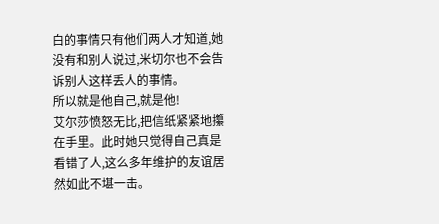白的事情只有他们两人才知道,她没有和别人说过,米切尔也不会告诉别人这样丢人的事情。
所以就是他自己,就是他!
艾尔莎愤怒无比,把信纸紧紧地攥在手里。此时她只觉得自己真是看错了人,这么多年维护的友谊居然如此不堪一击。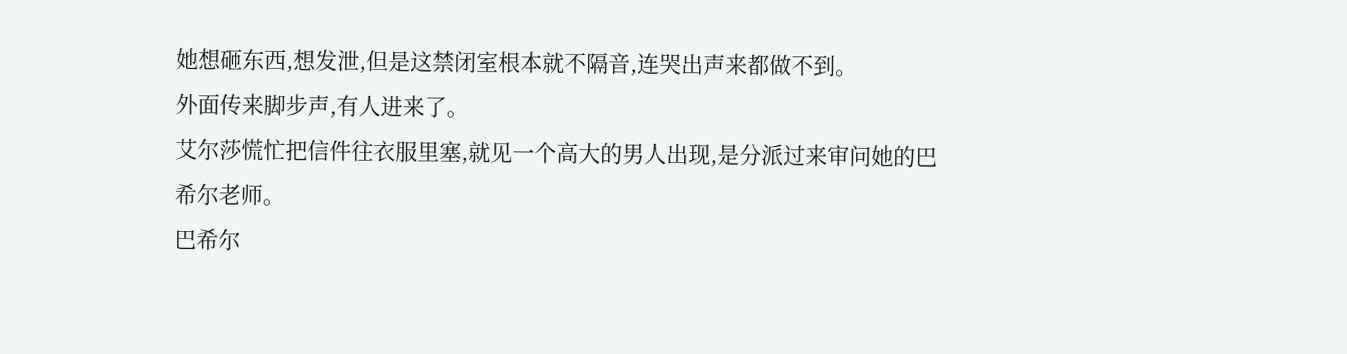她想砸东西,想发泄,但是这禁闭室根本就不隔音,连哭出声来都做不到。
外面传来脚步声,有人进来了。
艾尔莎慌忙把信件往衣服里塞,就见一个高大的男人出现,是分派过来审问她的巴希尔老师。
巴希尔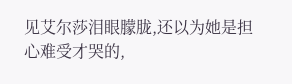见艾尔莎泪眼朦胧,还以为她是担心难受才哭的,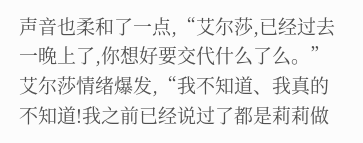声音也柔和了一点,“艾尔莎,已经过去一晚上了,你想好要交代什么了么。”
艾尔莎情绪爆发,“我不知道、我真的不知道!我之前已经说过了都是莉莉做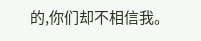的,你们却不相信我。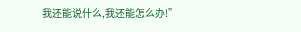我还能说什么,我还能怎么办!”